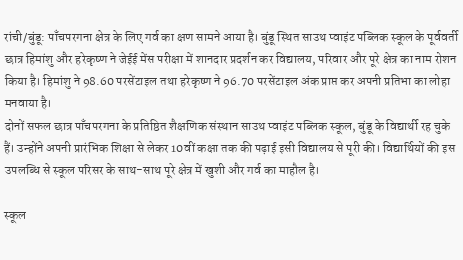रांची/बुंडू: पाँचपरगना क्षेत्र के लिए गर्व का क्षण सामने आया है। बुंडू स्थित साउथ प्वाइंट पब्लिक स्कूल के पूर्ववर्ती छात्र हिमांशु और हरेकृष्ण ने जेईई मेंस परीक्षा में शानदार प्रदर्शन कर विद्यालय, परिवार और पूरे क्षेत्र का नाम रोशन किया है। हिमांशु ने 98.60 परसेंटाइल तथा हरेकृष्ण ने 96.70 परसेंटाइल अंक प्राप्त कर अपनी प्रतिभा का लोहा मनवाया है।
दोनों सफल छात्र पाँचपरगना के प्रतिष्ठित शैक्षणिक संस्थान साउथ प्वाइंट पब्लिक स्कूल, बुंडू के विद्यार्थी रह चुके हैं। उन्होंने अपनी प्रारंभिक शिक्षा से लेकर 10वीं कक्षा तक की पढ़ाई इसी विद्यालय से पूरी की। विद्यार्थियों की इस उपलब्धि से स्कूल परिसर के साथ-साथ पूरे क्षेत्र में खुशी और गर्व का माहौल है।

स्कूल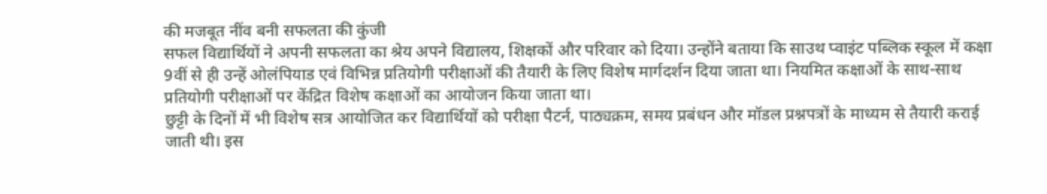की मजबूत नींव बनी सफलता की कुंजी
सफल विद्यार्थियों ने अपनी सफलता का श्रेय अपने विद्यालय, शिक्षकों और परिवार को दिया। उन्होंने बताया कि साउथ प्वाइंट पब्लिक स्कूल में कक्षा 9वीं से ही उन्हें ओलंपियाड एवं विभिन्न प्रतियोगी परीक्षाओं की तैयारी के लिए विशेष मार्गदर्शन दिया जाता था। नियमित कक्षाओं के साथ-साथ प्रतियोगी परीक्षाओं पर केंद्रित विशेष कक्षाओं का आयोजन किया जाता था।
छुट्टी के दिनों में भी विशेष सत्र आयोजित कर विद्यार्थियों को परीक्षा पैटर्न, पाठ्यक्रम, समय प्रबंधन और मॉडल प्रश्नपत्रों के माध्यम से तैयारी कराई जाती थी। इस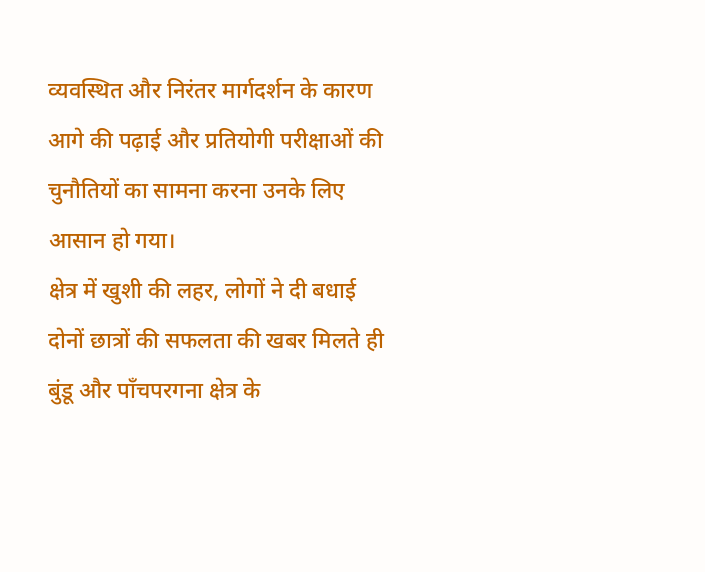व्यवस्थित और निरंतर मार्गदर्शन के कारण आगे की पढ़ाई और प्रतियोगी परीक्षाओं की चुनौतियों का सामना करना उनके लिए आसान हो गया।
क्षेत्र में खुशी की लहर, लोगों ने दी बधाई
दोनों छात्रों की सफलता की खबर मिलते ही बुंडू और पाँचपरगना क्षेत्र के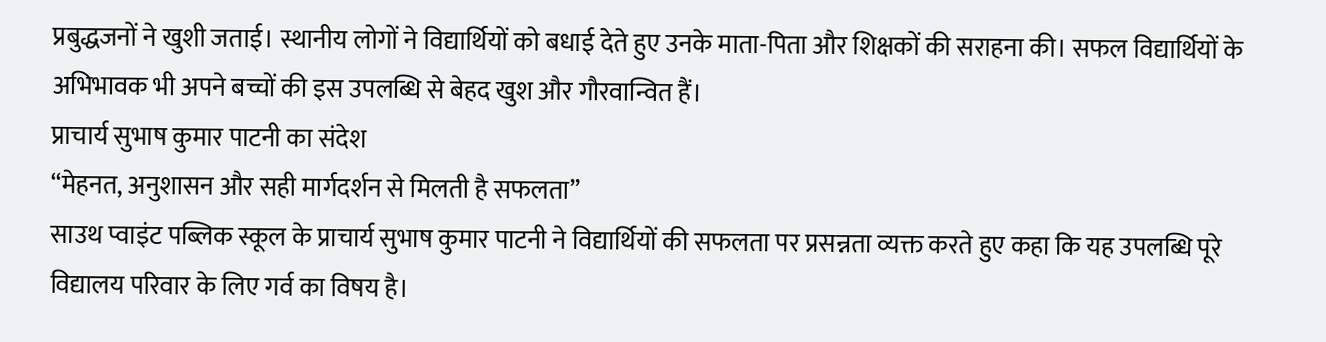प्रबुद्धजनों ने खुशी जताई। स्थानीय लोगों ने विद्यार्थियों को बधाई देते हुए उनके माता-पिता और शिक्षकों की सराहना की। सफल विद्यार्थियों के अभिभावक भी अपने बच्चों की इस उपलब्धि से बेहद खुश और गौरवान्वित हैं।
प्राचार्य सुभाष कुमार पाटनी का संदेश
“मेहनत, अनुशासन और सही मार्गदर्शन से मिलती है सफलता”
साउथ प्वाइंट पब्लिक स्कूल के प्राचार्य सुभाष कुमार पाटनी ने विद्यार्थियों की सफलता पर प्रसन्नता व्यक्त करते हुए कहा कि यह उपलब्धि पूरे विद्यालय परिवार के लिए गर्व का विषय है।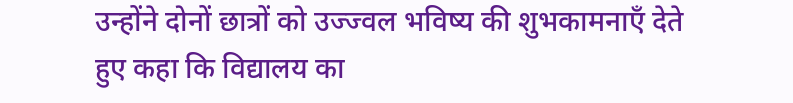उन्होंने दोनों छात्रों को उज्ज्वल भविष्य की शुभकामनाएँ देते हुए कहा कि विद्यालय का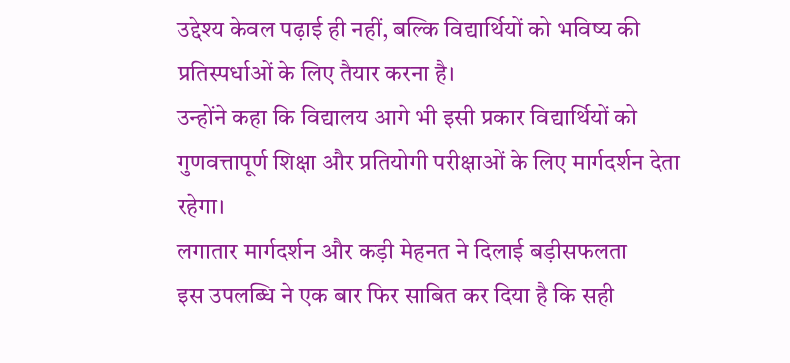उद्देश्य केवल पढ़ाई ही नहीं, बल्कि विद्यार्थियों को भविष्य की प्रतिस्पर्धाओं के लिए तैयार करना है।
उन्होंने कहा कि विद्यालय आगे भी इसी प्रकार विद्यार्थियों को गुणवत्तापूर्ण शिक्षा और प्रतियोगी परीक्षाओं के लिए मार्गदर्शन देता रहेगा।
लगातार मार्गदर्शन और कड़ी मेहनत ने दिलाई बड़ीसफलता
इस उपलब्धि ने एक बार फिर साबित कर दिया है कि सही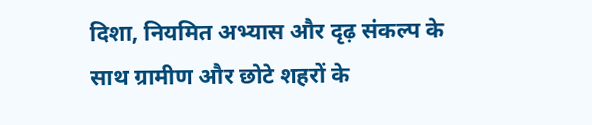दिशा, नियमित अभ्यास और दृढ़ संकल्प के साथ ग्रामीण और छोटे शहरों के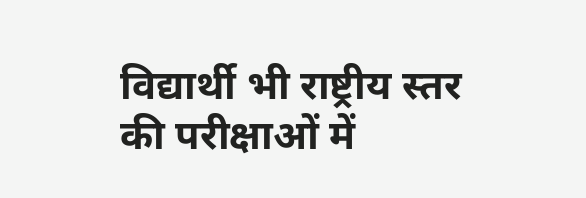विद्यार्थी भी राष्ट्रीय स्तर की परीक्षाओं में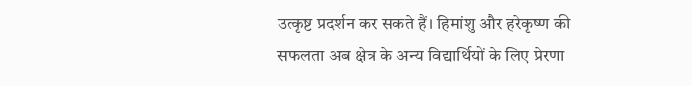उत्कृष्ट प्रदर्शन कर सकते हैं। हिमांशु और हरेकृष्ण की सफलता अब क्षेत्र के अन्य विद्यार्थियों के लिए प्रेरणा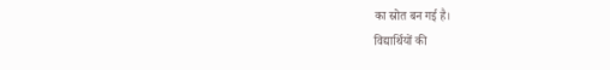का स्रोत बन गई है।
विद्यार्थियों की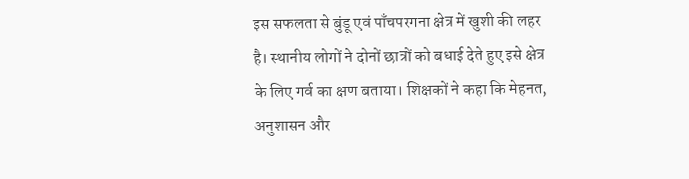इस सफलता से बुंडू एवं पाँचपरगना क्षेत्र में खुशी की लहर है। स्थानीय लोगों ने दोनों छात्रों को बधाई देते हुए इसे क्षेत्र के लिए गर्व का क्षण बताया। शिक्षकों ने कहा कि मेहनत, अनुशासन और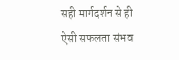सही मार्गदर्शन से ही ऐसी सफलता संभव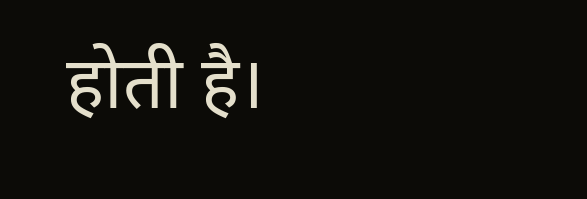होती है।